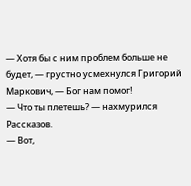— Хотя бы с ним проблем больше не будет, — грустно усмехнулся Григорий Маркович, — Бог нам помог!
— Что ты плетешь? — нахмурился Рассказов.
— Вот,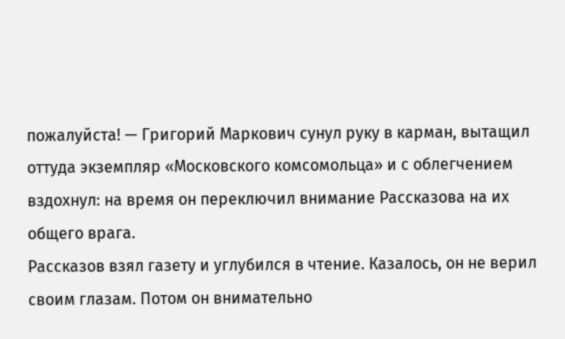пожалуйста! — Григорий Маркович сунул руку в карман, вытащил оттуда экземпляр «Московского комсомольца» и с облегчением вздохнул: на время он переключил внимание Рассказова на их общего врага.
Рассказов взял газету и углубился в чтение. Казалось, он не верил своим глазам. Потом он внимательно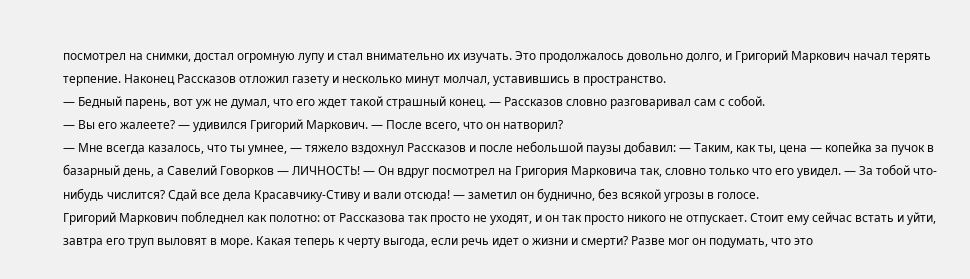посмотрел на снимки, достал огромную лупу и стал внимательно их изучать. Это продолжалось довольно долго, и Григорий Маркович начал терять терпение. Наконец Рассказов отложил газету и несколько минут молчал, уставившись в пространство.
— Бедный парень, вот уж не думал, что его ждет такой страшный конец. — Рассказов словно разговаривал сам с собой.
— Вы его жалеете? — удивился Григорий Маркович. — После всего, что он натворил?
— Мне всегда казалось, что ты умнее, — тяжело вздохнул Рассказов и после небольшой паузы добавил: — Таким, как ты, цена — копейка за пучок в базарный день, а Савелий Говорков — ЛИЧНОСТЬ! — Он вдруг посмотрел на Григория Марковича так, словно только что его увидел. — За тобой что-нибудь числится? Сдай все дела Красавчику-Стиву и вали отсюда! — заметил он буднично, без всякой угрозы в голосе.
Григорий Маркович побледнел как полотно: от Рассказова так просто не уходят, и он так просто никого не отпускает. Стоит ему сейчас встать и уйти, завтра его труп выловят в море. Какая теперь к черту выгода, если речь идет о жизни и смерти? Разве мог он подумать, что это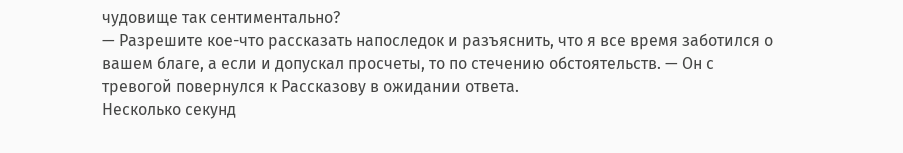чудовище так сентиментально?
— Разрешите кое-что рассказать напоследок и разъяснить, что я все время заботился о вашем благе, а если и допускал просчеты, то по стечению обстоятельств. — Он с тревогой повернулся к Рассказову в ожидании ответа.
Несколько секунд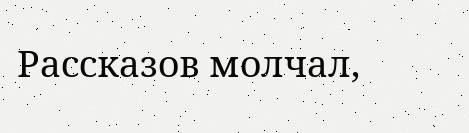Рассказов молчал,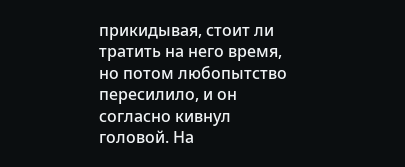прикидывая, стоит ли тратить на него время, но потом любопытство пересилило, и он согласно кивнул головой. На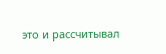это и рассчитывал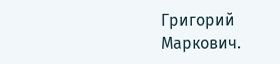Григорий Маркович.